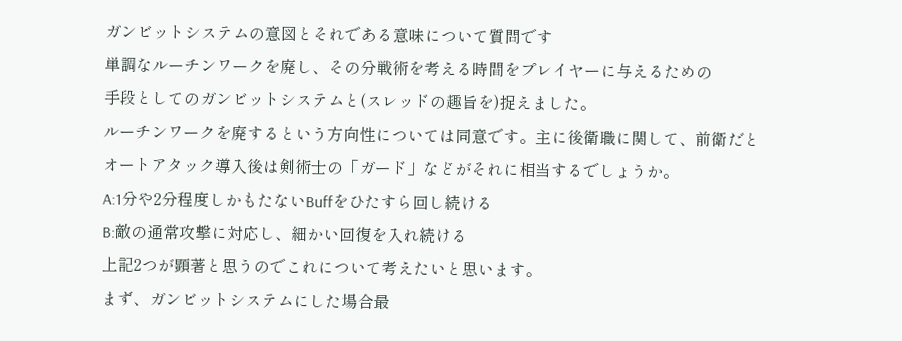ガンビットシステムの意図とそれである意味について質問です
単調なルーチンワークを廃し、その分戦術を考える時間をプレイヤーに与えるための
手段としてのガンビットシステムと(スレッドの趣旨を)捉えました。
ルーチンワークを廃するという方向性については同意です。主に後衛職に関して、前衛だと
オートアタック導入後は剣術士の「ガード」などがそれに相当するでしょうか。
A:1分や2分程度しかもたないBuffをひたすら回し続ける
B:敵の通常攻撃に対応し、細かい回復を入れ続ける
上記2つが顕著と思うのでこれについて考えたいと思います。
まず、ガンビットシステムにした場合最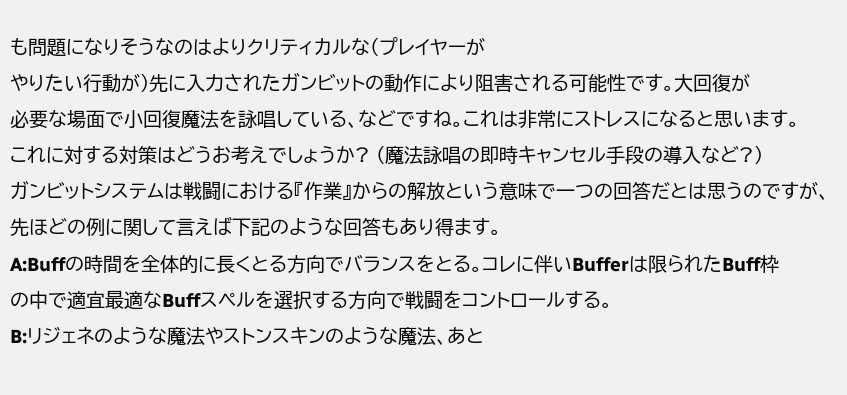も問題になりそうなのはよりクリティカルな(プレイヤーが
やりたい行動が)先に入力されたガンビットの動作により阻害される可能性です。大回復が
必要な場面で小回復魔法を詠唱している、などですね。これは非常にストレスになると思います。
これに対する対策はどうお考えでしょうか? (魔法詠唱の即時キャンセル手段の導入など?)
ガンビットシステムは戦闘における『作業』からの解放という意味で一つの回答だとは思うのですが、
先ほどの例に関して言えば下記のような回答もあり得ます。
A:Buffの時間を全体的に長くとる方向でバランスをとる。コレに伴いBufferは限られたBuff枠
の中で適宜最適なBuffスペルを選択する方向で戦闘をコントロールする。
B:リジェネのような魔法やストンスキンのような魔法、あと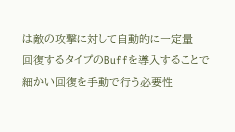は敵の攻撃に対して自動的に一定量
回復するタイプのBuffを導入することで細かい回復を手動で行う必要性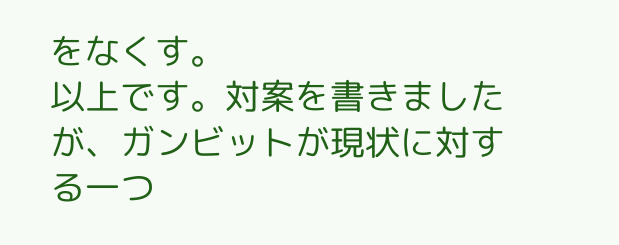をなくす。
以上です。対案を書きましたが、ガンビットが現状に対する一つ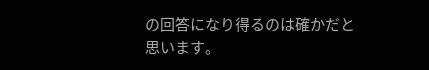の回答になり得るのは確かだと
思います。